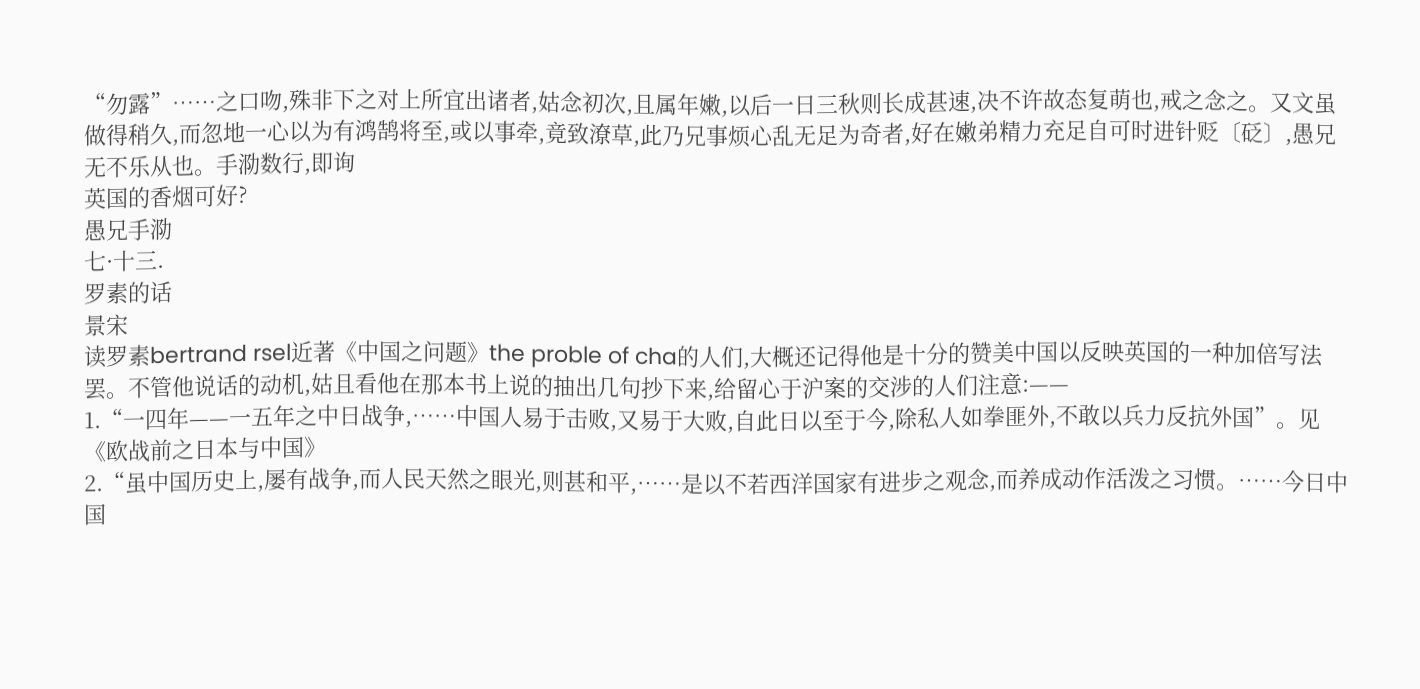“勿露”……之口吻,殊非下之对上所宜出诸者,姑念初次,且属年嫩,以后一日三秋则长成甚速,决不许故态复萌也,戒之念之。又文虽做得稍久,而忽地一心以为有鸿鹄将至,或以事牵,竟致潦草,此乃兄事烦心乱无足为奇者,好在嫩弟精力充足自可时进针贬〔砭〕,愚兄无不乐从也。手泐数行,即询
英国的香烟可好?
愚兄手泐
七·十三.
罗素的话
景宋
读罗素bertrand rsel近著《中国之问题》the proble of cha的人们,大概还记得他是十分的赞美中国以反映英国的一种加倍写法罢。不管他说话的动机,姑且看他在那本书上说的抽出几句抄下来,给留心于沪案的交涉的人们注意:——
1.“一四年——一五年之中日战争,……中国人易于击败,又易于大败,自此日以至于今,除私人如拳匪外,不敢以兵力反抗外国”。见《欧战前之日本与中国》
2.“虽中国历史上,屡有战争,而人民天然之眼光,则甚和平,……是以不若西洋国家有进步之观念,而养成动作活泼之习惯。……今日中国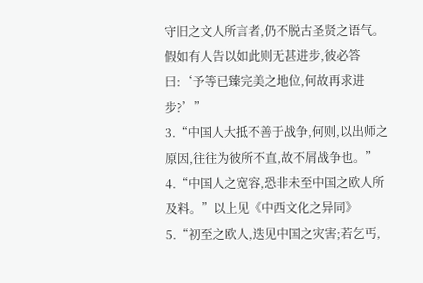守旧之文人所言者,仍不脱古圣贤之语气。假如有人告以如此则无甚进步,彼必答曰:‘予等已臻完美之地位,何故再求进步?’”
3.“中国人大抵不善于战争,何则,以出师之原因,往往为彼所不直,故不屑战争也。”
4.“中国人之宽容,恐非未至中国之欧人所及料。”以上见《中西文化之异同》
5.“初至之欧人,迭见中国之灾害;若乞丐,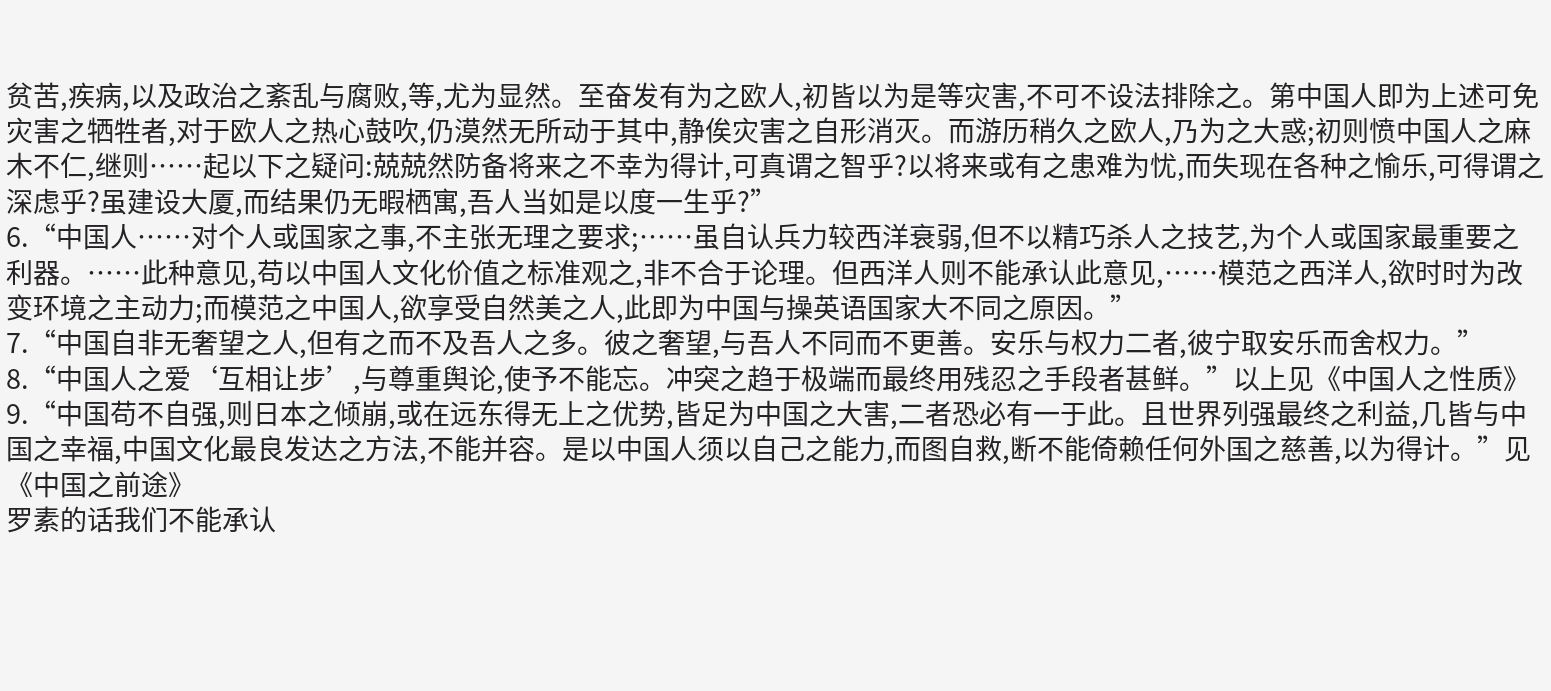贫苦,疾病,以及政治之紊乱与腐败,等,尤为显然。至奋发有为之欧人,初皆以为是等灾害,不可不设法排除之。第中国人即为上述可免灾害之牺牲者,对于欧人之热心鼓吹,仍漠然无所动于其中,静俟灾害之自形消灭。而游历稍久之欧人,乃为之大惑;初则愤中国人之麻木不仁,继则……起以下之疑问:兢兢然防备将来之不幸为得计,可真谓之智乎?以将来或有之患难为忧,而失现在各种之愉乐,可得谓之深虑乎?虽建设大厦,而结果仍无暇栖寓,吾人当如是以度一生乎?”
6.“中国人……对个人或国家之事,不主张无理之要求;……虽自认兵力较西洋衰弱,但不以精巧杀人之技艺,为个人或国家最重要之利器。……此种意见,苟以中国人文化价值之标准观之,非不合于论理。但西洋人则不能承认此意见,……模范之西洋人,欲时时为改变环境之主动力;而模范之中国人,欲享受自然美之人,此即为中国与操英语国家大不同之原因。”
7.“中国自非无奢望之人,但有之而不及吾人之多。彼之奢望,与吾人不同而不更善。安乐与权力二者,彼宁取安乐而舍权力。”
8.“中国人之爱‘互相让步’,与尊重舆论,使予不能忘。冲突之趋于极端而最终用残忍之手段者甚鲜。”以上见《中国人之性质》
9.“中国苟不自强,则日本之倾崩,或在远东得无上之优势,皆足为中国之大害,二者恐必有一于此。且世界列强最终之利益,几皆与中国之幸福,中国文化最良发达之方法,不能并容。是以中国人须以自己之能力,而图自救,断不能倚赖任何外国之慈善,以为得计。”见《中国之前途》
罗素的话我们不能承认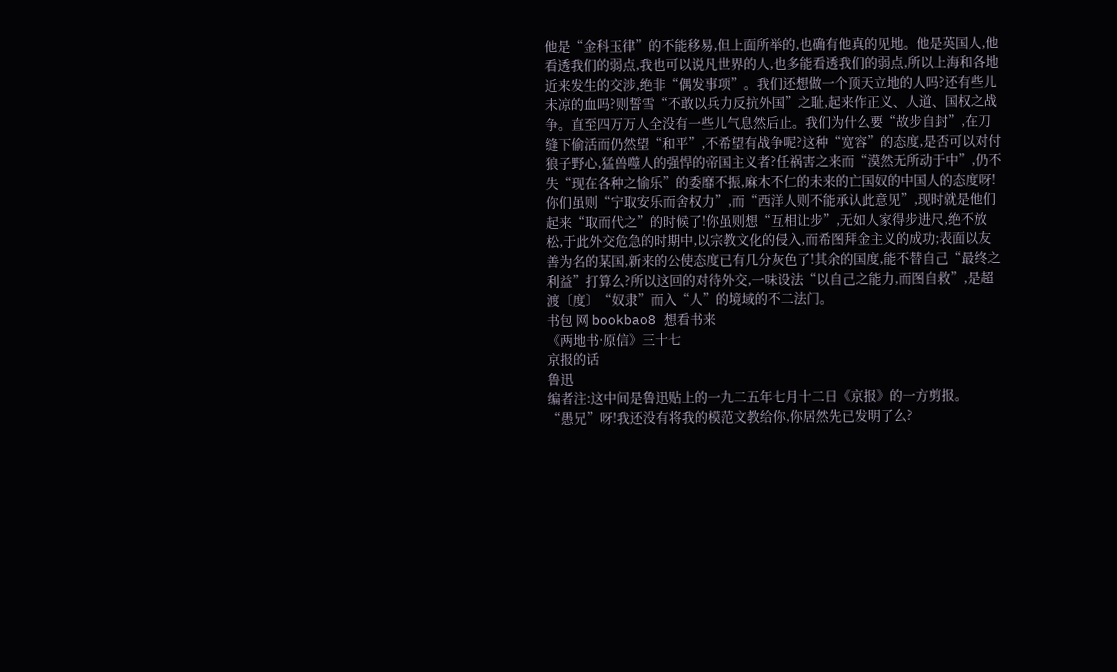他是“金科玉律”的不能移易,但上面所举的,也确有他真的见地。他是英国人,他看透我们的弱点,我也可以说凡世界的人,也多能看透我们的弱点,所以上海和各地近来发生的交涉,绝非“偶发事项”。我们还想做一个顶天立地的人吗?还有些儿未凉的血吗?则誓雪“不敢以兵力反抗外国”之耻,起来作正义、人道、国权之战争。直至四万万人全没有一些儿气息然后止。我们为什么要“故步自封”,在刀缝下偷活而仍然望“和平”,不希望有战争呢?这种“宽容”的态度,是否可以对付狼子野心,猛兽噬人的强悍的帝国主义者?任祸害之来而“漠然无所动于中”,仍不失“现在各种之愉乐”的委靡不振,麻木不仁的未来的亡国奴的中国人的态度呀!你们虽则“宁取安乐而舍权力”,而“西洋人则不能承认此意见”,现时就是他们起来“取而代之”的时候了!你虽则想“互相让步”,无如人家得步进尺,绝不放松,于此外交危急的时期中,以宗教文化的侵入,而希图拜金主义的成功;表面以友善为名的某国,新来的公使态度已有几分灰色了!其余的国度,能不替自己“最终之利益”打算么?所以这回的对待外交,一味设法“以自己之能力,而图自救”,是超渡〔度〕“奴隶”而入“人”的境域的不二法门。
书包 网 bookbao8 想看书来
《两地书·原信》三十七
京报的话
鲁迅
编者注:这中间是鲁迅贴上的一九二五年七月十二日《京报》的一方剪报。
“愚兄”呀!我还没有将我的模范文教给你,你居然先已发明了么?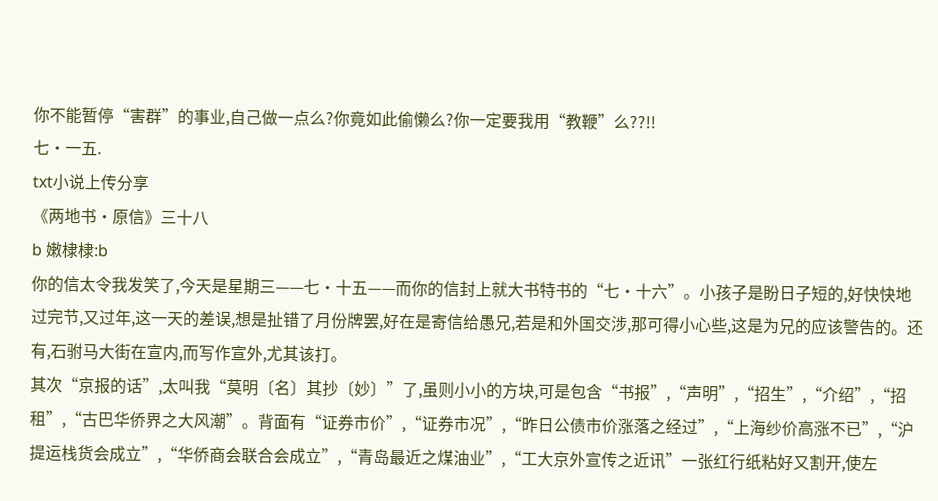你不能暂停“害群”的事业,自己做一点么?你竟如此偷懒么?你一定要我用“教鞭”么??!!
七·一五.
txt小说上传分享
《两地书·原信》三十八
b 嫩棣棣:b
你的信太令我发笑了,今天是星期三——七·十五——而你的信封上就大书特书的“七·十六”。小孩子是盼日子短的,好快快地过完节,又过年,这一天的差误,想是扯错了月份牌罢,好在是寄信给愚兄,若是和外国交涉,那可得小心些,这是为兄的应该警告的。还有,石驸马大街在宣内,而写作宣外,尤其该打。
其次“京报的话”,太叫我“莫明〔名〕其抄〔妙〕”了,虽则小小的方块,可是包含“书报”,“声明”,“招生”,“介绍”,“招租”,“古巴华侨界之大风潮”。背面有“证券市价”,“证券市况”,“昨日公债市价涨落之经过”,“上海纱价高涨不已”,“沪提运栈货会成立”,“华侨商会联合会成立”,“青岛最近之煤油业”,“工大京外宣传之近讯”一张红行纸粘好又割开,使左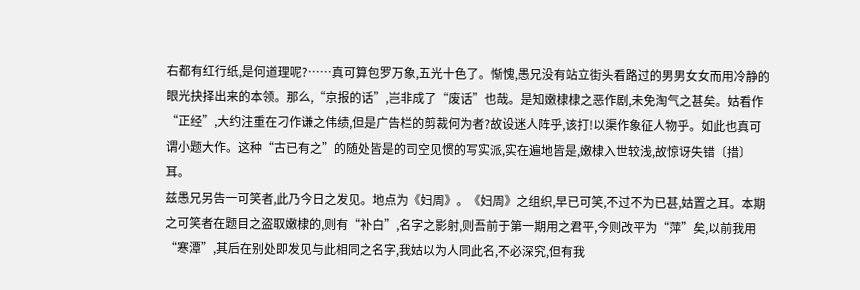右都有红行纸,是何道理呢?……真可算包罗万象,五光十色了。惭愧,愚兄没有站立街头看路过的男男女女而用冷静的眼光抉择出来的本领。那么,“京报的话”,岂非成了“废话”也哉。是知嫩棣棣之恶作剧,未免淘气之甚矣。姑看作“正经”,大约注重在刁作谦之伟绩,但是广告栏的剪裁何为者?故设迷人阵乎,该打!以渠作象征人物乎。如此也真可谓小题大作。这种“古已有之”的随处皆是的司空见惯的写实派,实在遍地皆是,嫩棣入世较浅,故惊讶失错〔措〕耳。
兹愚兄另告一可笑者,此乃今日之发见。地点为《妇周》。《妇周》之组织,早已可笑,不过不为已甚,姑置之耳。本期之可笑者在题目之盗取嫩棣的,则有“补白”,名字之影射,则吾前于第一期用之君平,今则改平为“萍”矣,以前我用“寒潭”,其后在别处即发见与此相同之名字,我姑以为人同此名,不必深究,但有我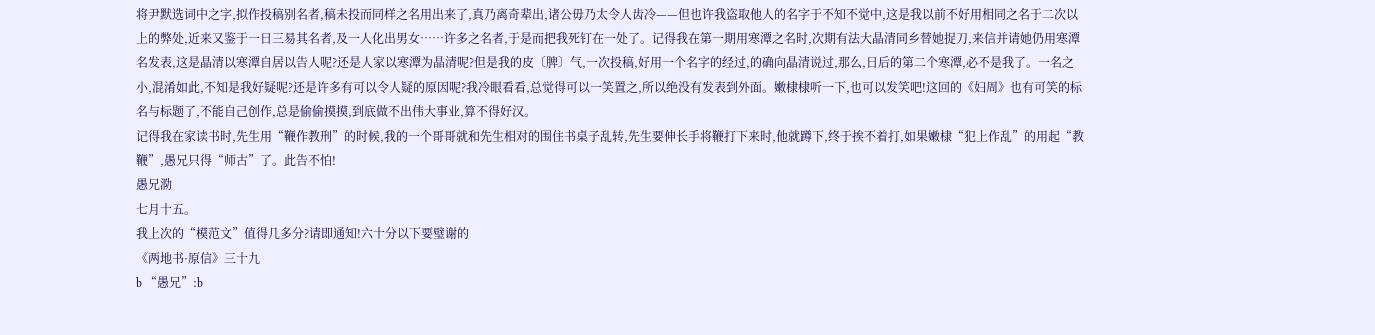将尹默选词中之字,拟作投稿别名者,稿未投而同样之名用出来了,真乃离奇辈出,诸公毋乃太令人齿冷——但也许我盗取他人的名字于不知不觉中,这是我以前不好用相同之名于二次以上的弊处,近来又鉴于一日三易其名者,及一人化出男女……许多之名者,于是而把我死钉在一处了。记得我在第一期用寒潭之名时,次期有法大晶清同乡替她捉刀,来信并请她仍用寒潭名发表,这是晶清以寒潭自居以告人呢?还是人家以寒潭为晶清呢?但是我的皮〔脾〕气,一次投稿,好用一个名字的经过,的确向晶清说过,那么,日后的第二个寒潭,必不是我了。一名之小,混淆如此,不知是我好疑呢?还是许多有可以令人疑的原因呢?我冷眼看看,总觉得可以一笑置之,所以绝没有发表到外面。嫩棣棣听一下,也可以发笑吧!这回的《妇周》也有可笑的标名与标题了,不能自己创作,总是偷偷摸摸,到底做不出伟大事业,算不得好汉。
记得我在家读书时,先生用“鞭作教刑”的时候,我的一个哥哥就和先生相对的围住书桌子乱转,先生要伸长手将鞭打下来时,他就蹲下,终于挨不着打,如果嫩棣“犯上作乱”的用起“教鞭”,愚兄只得“师古”了。此告不怕!
愚兄泐
七月十五。
我上次的“模范文”值得几多分?请即通知!六十分以下要璧谢的
《两地书·原信》三十九
b “愚兄”:b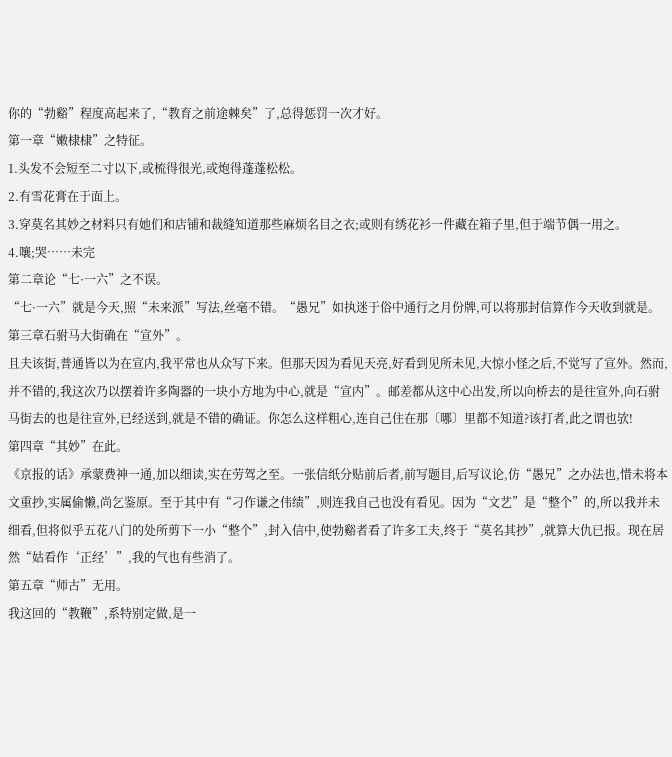你的“勃谿”程度高起来了,“教育之前途棘矣”了,总得惩罚一次才好。
第一章“嫩棣棣”之特征。
1.头发不会短至二寸以下,或梳得很光,或炮得蓬蓬松松。
2.有雪花膏在于面上。
3.穿莫名其妙之材料只有她们和店铺和裁缝知道那些麻烦名目之衣;或则有绣花衫一件藏在箱子里,但于端节偶一用之。
4.嚷;哭……未完
第二章论“七·一六”之不误。
“七·一六”就是今天,照“未来派”写法,丝毫不错。“愚兄”如执迷于俗中通行之月份牌,可以将那封信算作今天收到就是。
第三章石驸马大街确在“宣外”。
且夫该街,普通皆以为在宣内,我平常也从众写下来。但那天因为看见天亮,好看到见所未见,大惊小怪之后,不觉写了宣外。然而,并不错的,我这次乃以摆着许多陶器的一块小方地为中心,就是“宣内”。邮差都从这中心出发,所以向桥去的是往宣外,向石驸马街去的也是往宣外,已经送到,就是不错的确证。你怎么这样粗心,连自己住在那〔哪〕里都不知道?该打者,此之谓也欤!
第四章“其妙”在此。
《京报的话》承蒙费神一通,加以细读,实在劳驾之至。一张信纸分贴前后者,前写题目,后写议论,仿“愚兄”之办法也,惜未将本文重抄,实属偷懒,尚乞鉴原。至于其中有“刁作谦之伟绩”,则连我自己也没有看见。因为“文艺”是“整个”的,所以我并未细看,但将似乎五花八门的处所剪下一小“整个”,封入信中,使勃谿者看了许多工夫,终于“莫名其抄”,就算大仇已报。现在居然“姑看作‘正经’”,我的气也有些消了。
第五章“师古”无用。
我这回的“教鞭”,系特别定做,是一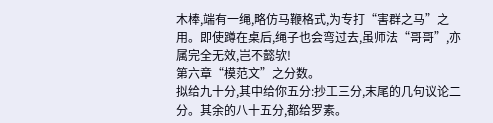木棒,端有一绳,略仿马鞭格式,为专打“害群之马”之用。即使蹲在桌后,绳子也会弯过去,虽师法“哥哥”,亦属完全无效,岂不懿欤!
第六章“模范文”之分数。
拟给九十分,其中给你五分:抄工三分,末尾的几句议论二分。其余的八十五分,都给罗素。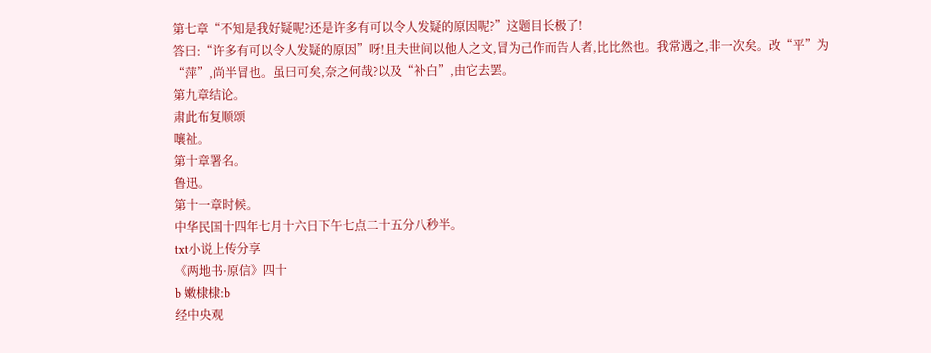第七章“不知是我好疑呢?还是许多有可以令人发疑的原因呢?”这题目长极了!
答曰:“许多有可以令人发疑的原因”呀!且夫世间以他人之文,冒为己作而告人者,比比然也。我常遇之,非一次矣。改“平”为“萍”,尚半冒也。虽曰可矣,奈之何哉?以及“补白”,由它去罢。
第九章结论。
肃此布复顺颂
嚷祉。
第十章署名。
鲁迅。
第十一章时候。
中华民国十四年七月十六日下午七点二十五分八秒半。
txt小说上传分享
《两地书·原信》四十
b 嫩棣棣:b
经中央观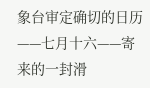象台审定确切的日历——七月十六——寄来的一封滑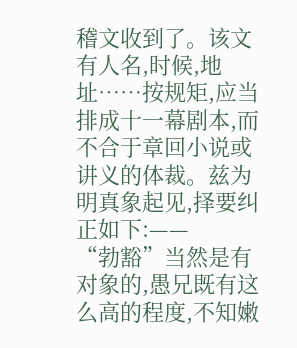稽文收到了。该文有人名,时候,地址……按规矩,应当排成十一幕剧本,而不合于章回小说或讲义的体裁。兹为明真象起见,择要纠正如下:——
“勃豁”当然是有对象的,愚兄既有这么高的程度,不知嫩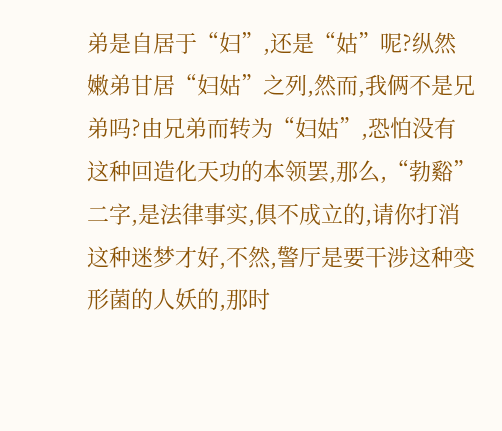弟是自居于“妇”,还是“姑”呢?纵然嫩弟甘居“妇姑”之列,然而,我俩不是兄弟吗?由兄弟而转为“妇姑”,恐怕没有这种回造化天功的本领罢,那么,“勃谿”二字,是法律事实,俱不成立的,请你打消这种迷梦才好,不然,警厅是要干涉这种变形菌的人妖的,那时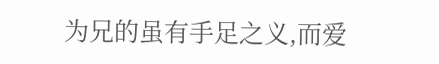为兄的虽有手足之义,而爱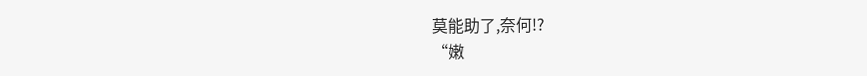莫能助了,奈何!?
“嫩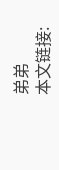弟弟
本文链接: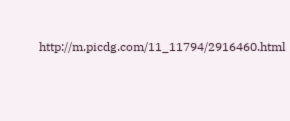http://m.picdg.com/11_11794/2916460.html